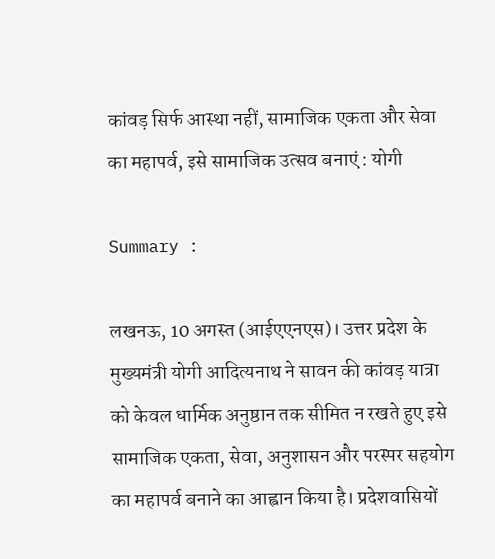कांवड़ सिर्फ आस्था नहीं, सामाजिक एकता और सेवा का महापर्व, इसे सामाजिक उत्सव बनाएं : योगी

Summary :

लखनऊ, 10 अगस्त (आईएएनएस)। उत्तर प्रदेश के मुख्यमंत्री योगी आदित्यनाथ ने सावन की कांवड़ यात्रा को केवल धार्मिक अनुष्ठान तक सीमित न रखते हुए इसे सामाजिक एकता, सेवा, अनुशासन और परस्पर सहयोग का महापर्व बनाने का आह्वान किया है। प्रदेशवासियों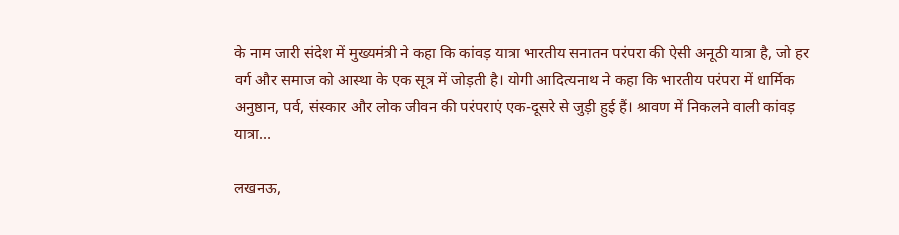के नाम जारी संदेश में मुख्यमंत्री ने कहा कि कांवड़ यात्रा भारतीय सनातन परंपरा की ऐसी अनूठी यात्रा है, जो हर वर्ग और समाज को आस्था के एक सूत्र में जोड़ती है। योगी आदित्यनाथ ने कहा कि भारतीय परंपरा में धार्मिक अनुष्ठान, पर्व, संस्कार और लोक जीवन की परंपराएं एक-दूसरे से जुड़ी हुई हैं। श्रावण में निकलने वाली कांवड़ यात्रा…

लखनऊ,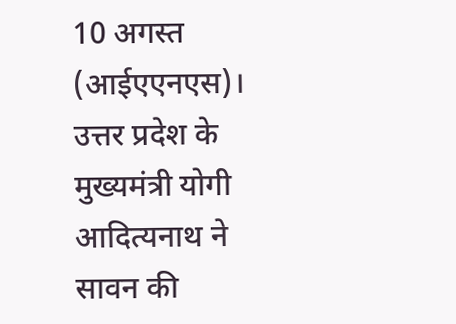10 अगस्त (आईएएनएस)। उत्तर प्रदेश के मुख्यमंत्री योगी आदित्यनाथ ने सावन की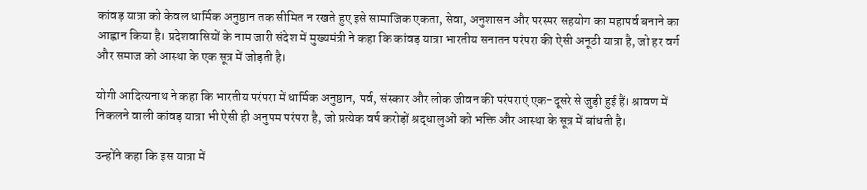कांवड़ यात्रा को केवल धार्मिक अनुष्ठान तक सीमित न रखते हुए इसे सामाजिक एकता, सेवा, अनुशासन और परस्पर सहयोग का महापर्व बनाने का आह्वान किया है। प्रदेशवासियों के नाम जारी संदेश में मुख्यमंत्री ने कहा कि कांवड़ यात्रा भारतीय सनातन परंपरा की ऐसी अनूठी यात्रा है, जो हर वर्ग और समाज को आस्था के एक सूत्र में जोड़ती है।

योगी आदित्यनाथ ने कहा कि भारतीय परंपरा में धार्मिक अनुष्ठान, पर्व, संस्कार और लोक जीवन की परंपराएं एक-दूसरे से जुड़ी हुई हैं। श्रावण में निकलने वाली कांवड़ यात्रा भी ऐसी ही अनुपम परंपरा है, जो प्रत्येक वर्ष करोड़ों श्रद्धालुओं को भक्ति और आस्था के सूत्र में बांधती है।

उन्होंने कहा कि इस यात्रा में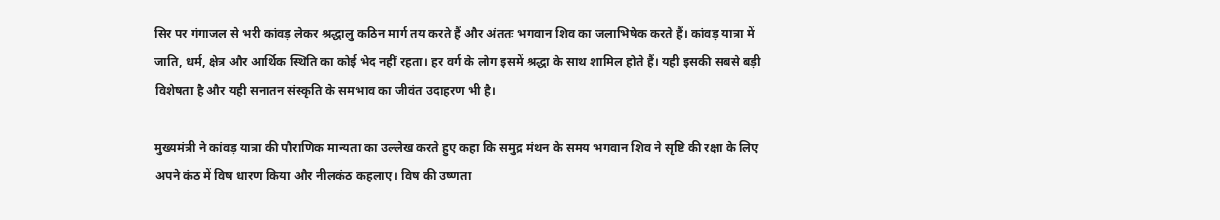सिर पर गंगाजल से भरी कांवड़ लेकर श्रद्धालु कठिन मार्ग तय करते हैं और अंततः भगवान शिव का जलाभिषेक करते हैं। कांवड़ यात्रा में जाति, धर्म, क्षेत्र और आर्थिक स्थिति का कोई भेद नहीं रहता। हर वर्ग के लोग इसमें श्रद्धा के साथ शामिल होते हैं। यही इसकी सबसे बड़ी विशेषता है और यही सनातन संस्कृति के समभाव का जीवंत उदाहरण भी है।

मुख्यमंत्री ने कांवड़ यात्रा की पौराणिक मान्यता का उल्लेख करते हुए कहा कि समुद्र मंथन के समय भगवान शिव ने सृष्टि की रक्षा के लिए अपने कंठ में विष धारण किया और नीलकंठ कहलाए। विष की उष्णता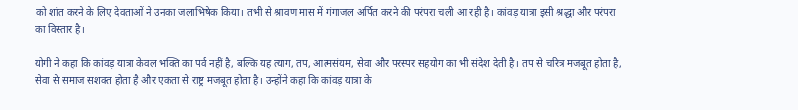को शांत करने के लिए देवताओं ने उनका जलाभिषेक किया। तभी से श्रावण मास में गंगाजल अर्पित करने की परंपरा चली आ रही है। कांवड़ यात्रा इसी श्रद्धा और परंपरा का विस्तार है।

योगी ने कहा कि कांवड़ यात्रा केवल भक्ति का पर्व नहीं है, बल्कि यह त्याग, तप, आत्मसंयम, सेवा और परस्पर सहयोग का भी संदेश देती है। तप से चरित्र मजबूत होता है, सेवा से समाज सशक्त होता है और एकता से राष्ट्र मजबूत होता है। उन्होंने कहा कि कांवड़ यात्रा के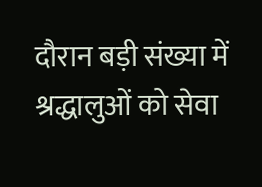दौरान बड़ी संख्या में श्रद्धालुओं को सेवा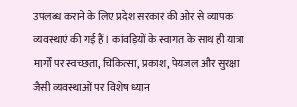उपलब्ध कराने के लिए प्रदेश सरकार की ओर से व्यापक व्यवस्थाएं की गई हैं। कांवड़ियों के स्वागत के साथ ही यात्रा मार्गों पर स्वच्छता, चिकित्सा, प्रकाश, पेयजल और सुरक्षा जैसी व्यवस्थाओं पर विशेष ध्यान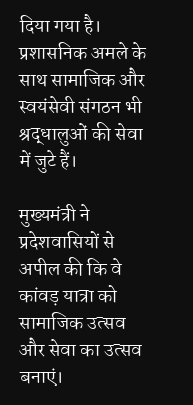दिया गया है। प्रशासनिक अमले के साथ सामाजिक और स्वयंसेवी संगठन भी श्रद्धालुओं की सेवा में जुटे हैं।

मुख्यमंत्री ने प्रदेशवासियों से अपील की कि वे कांवड़ यात्रा को सामाजिक उत्सव और सेवा का उत्सव बनाएं।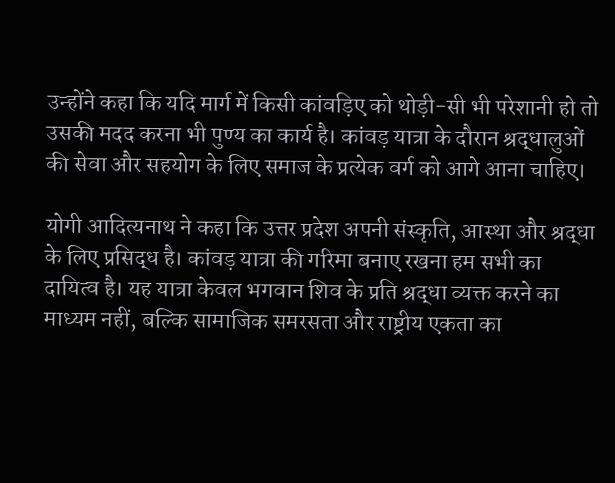उन्होंने कहा कि यदि मार्ग में किसी कांवड़िए को थोड़ी-सी भी परेशानी हो तो उसकी मदद करना भी पुण्य का कार्य है। कांवड़ यात्रा के दौरान श्रद्धालुओं की सेवा और सहयोग के लिए समाज के प्रत्येक वर्ग को आगे आना चाहिए।

योगी आदित्यनाथ ने कहा कि उत्तर प्रदेश अपनी संस्कृति, आस्था और श्रद्धा के लिए प्रसिद्ध है। कांवड़ यात्रा की गरिमा बनाए रखना हम सभी का दायित्व है। यह यात्रा केवल भगवान शिव के प्रति श्रद्धा व्यक्त करने का माध्यम नहीं, बल्कि सामाजिक समरसता और राष्ट्रीय एकता का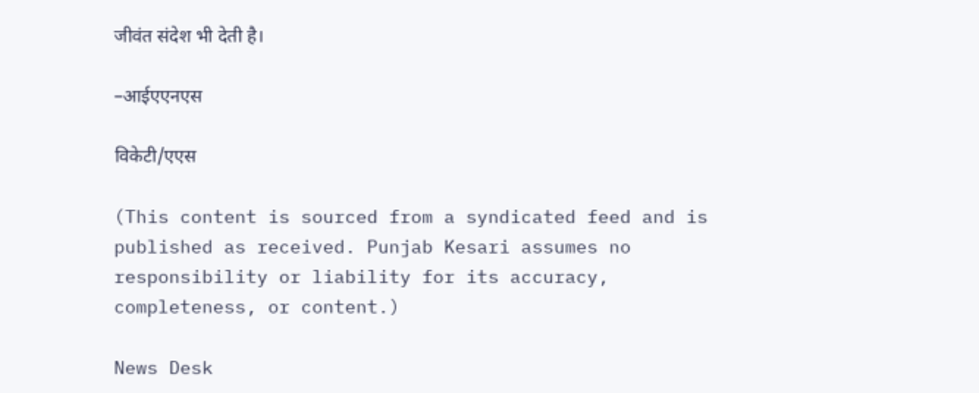जीवंत संदेश भी देती है।

–आईएएनएस

विकेटी/एएस

(This content is sourced from a syndicated feed and is published as received. Punjab Kesari assumes no responsibility or liability for its accuracy, completeness, or content.)

News Desk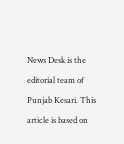News Desk is the editorial team of Punjab Kesari. This article is based on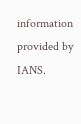information provided by IANS.